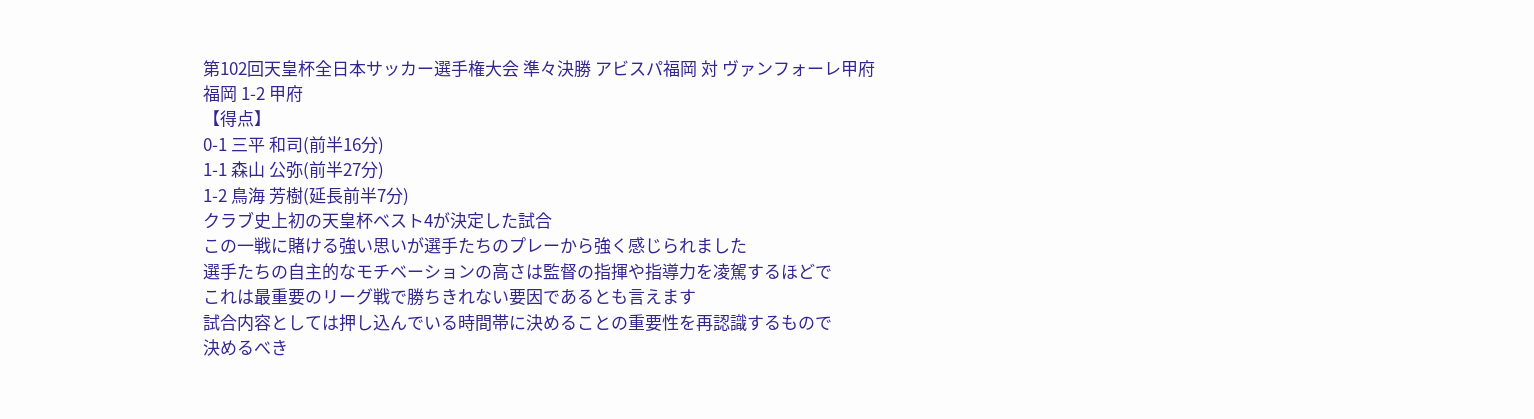第102回天皇杯全日本サッカー選手権大会 準々決勝 アビスパ福岡 対 ヴァンフォーレ甲府
福岡 1-2 甲府
【得点】
0-1 三平 和司(前半16分)
1-1 森山 公弥(前半27分)
1-2 鳥海 芳樹(延長前半7分)
クラブ史上初の天皇杯ベスト4が決定した試合
この一戦に賭ける強い思いが選手たちのプレーから強く感じられました
選手たちの自主的なモチベーションの高さは監督の指揮や指導力を凌駕するほどで
これは最重要のリーグ戦で勝ちきれない要因であるとも言えます
試合内容としては押し込んでいる時間帯に決めることの重要性を再認識するもので
決めるべき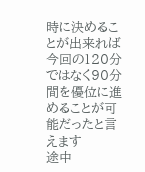時に決めることが出来れば今回の120分ではなく90分間を優位に進めることが可能だったと言えます
途中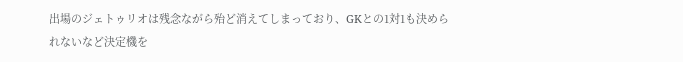出場のジェトゥリオは残念ながら殆ど消えてしまっており、GKとの1対1も決められないなど決定機を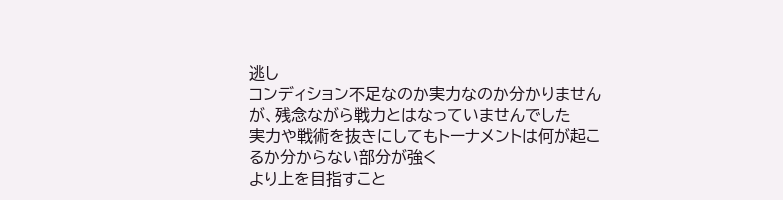逃し
コンディション不足なのか実力なのか分かりませんが、残念ながら戦力とはなっていませんでした
実力や戦術を抜きにしてもトーナメントは何が起こるか分からない部分が強く
より上を目指すこと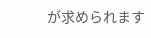が求められます